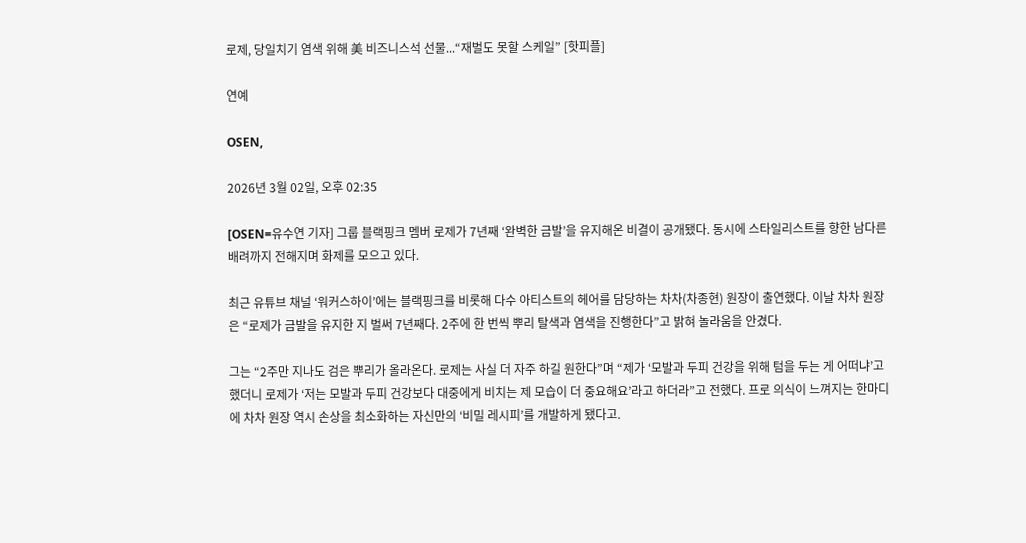로제, 당일치기 염색 위해 美 비즈니스석 선물...“재벌도 못할 스케일” [핫피플]

연예

OSEN,

2026년 3월 02일, 오후 02:35

[OSEN=유수연 기자] 그룹 블랙핑크 멤버 로제가 7년째 ‘완벽한 금발’을 유지해온 비결이 공개됐다. 동시에 스타일리스트를 향한 남다른 배려까지 전해지며 화제를 모으고 있다.

최근 유튜브 채널 ‘워커스하이’에는 블랙핑크를 비롯해 다수 아티스트의 헤어를 담당하는 차차(차종현) 원장이 출연했다. 이날 차차 원장은 “로제가 금발을 유지한 지 벌써 7년째다. 2주에 한 번씩 뿌리 탈색과 염색을 진행한다”고 밝혀 놀라움을 안겼다.

그는 “2주만 지나도 검은 뿌리가 올라온다. 로제는 사실 더 자주 하길 원한다”며 “제가 ‘모발과 두피 건강을 위해 텀을 두는 게 어떠냐’고 했더니 로제가 ‘저는 모발과 두피 건강보다 대중에게 비치는 제 모습이 더 중요해요’라고 하더라”고 전했다. 프로 의식이 느껴지는 한마디에 차차 원장 역시 손상을 최소화하는 자신만의 ‘비밀 레시피’를 개발하게 됐다고.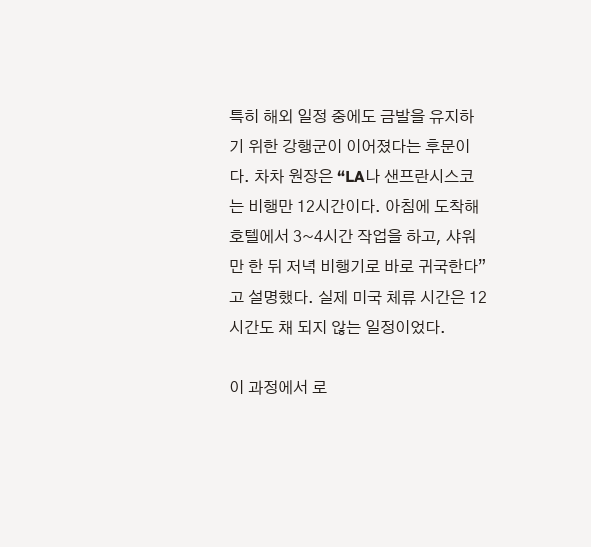특히 해외 일정 중에도 금발을 유지하기 위한 강행군이 이어졌다는 후문이다. 차차 원장은 “LA나 샌프란시스코는 비행만 12시간이다. 아침에 도착해 호텔에서 3~4시간 작업을 하고, 샤워만 한 뒤 저녁 비행기로 바로 귀국한다”고 설명했다. 실제 미국 체류 시간은 12시간도 채 되지 않는 일정이었다.

이 과정에서 로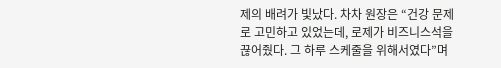제의 배려가 빛났다. 차차 원장은 “건강 문제로 고민하고 있었는데, 로제가 비즈니스석을 끊어줬다. 그 하루 스케줄을 위해서였다”며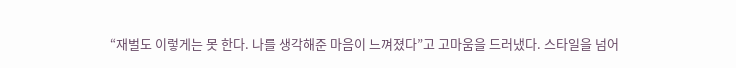“재벌도 이렇게는 못 한다. 나를 생각해준 마음이 느껴졌다”고 고마움을 드러냈다. 스타일을 넘어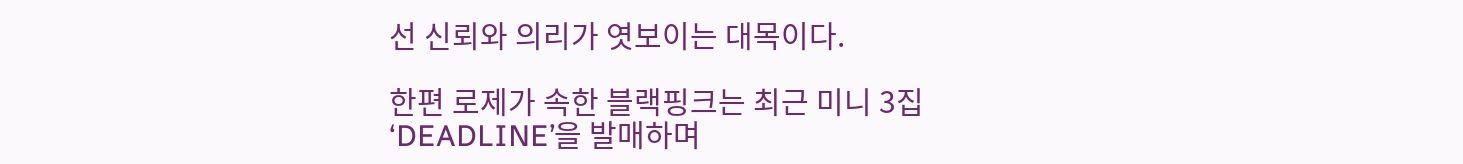선 신뢰와 의리가 엿보이는 대목이다.

한편 로제가 속한 블랙핑크는 최근 미니 3집 ‘DEADLINE’을 발매하며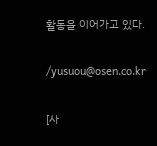활동을 이어가고 있다.

/yusuou@osen.co.kr

[사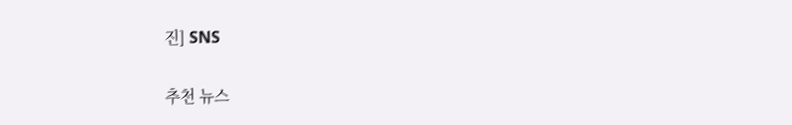진] SNS

추천 뉴스